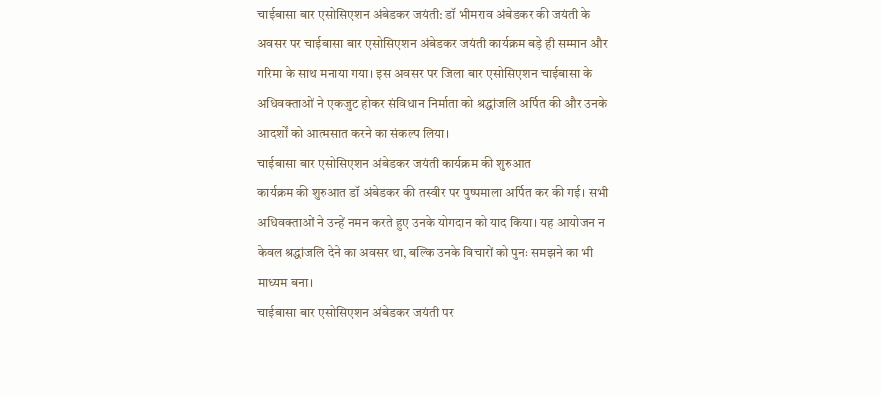चाईबासा बार एसोसिएशन अंबेडकर जयंती: डॉ भीमराव अंबेडकर की जयंती के अवसर पर चाईबासा बार एसोसिएशन अंबेडकर जयंती कार्यक्रम बड़े ही सम्मान और गरिमा के साथ मनाया गया। इस अवसर पर जिला बार एसोसिएशन चाईबासा के अधिवक्ताओं ने एकजुट होकर संविधान निर्माता को श्रद्धांजलि अर्पित की और उनके आदर्शों को आत्मसात करने का संकल्प लिया।
चाईबासा बार एसोसिएशन अंबेडकर जयंती कार्यक्रम की शुरुआत
कार्यक्रम की शुरुआत डॉ अंबेडकर की तस्वीर पर पुष्पमाला अर्पित कर की गई। सभी अधिवक्ताओं ने उन्हें नमन करते हुए उनके योगदान को याद किया। यह आयोजन न केवल श्रद्धांजलि देने का अवसर था, बल्कि उनके विचारों को पुनः समझने का भी माध्यम बना।
चाईबासा बार एसोसिएशन अंबेडकर जयंती पर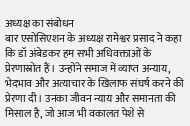अध्यक्ष का संबोधन
बार एसोसिएशन के अध्यक्ष रामेश्वर प्रसाद ने कहा कि डॉ अंबेडकर हम सभी अधिवक्ताओं के प्रेरणास्रोत हैं। उन्होंने समाज में व्याप्त अन्याय, भेदभाव और अत्याचार के खिलाफ संघर्ष करने की प्रेरणा दी। उनका जीवन न्याय और समानता की मिसाल है, जो आज भी वकालत पेशे से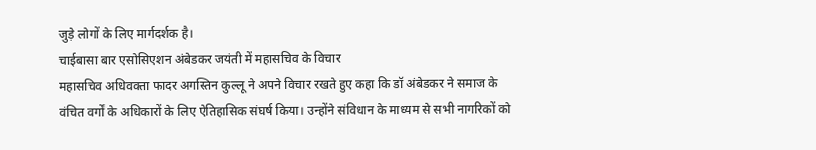जुड़े लोगों के लिए मार्गदर्शक है।
चाईबासा बार एसोसिएशन अंबेडकर जयंती में महासचिव के विचार
महासचिव अधिवक्ता फादर अगस्तिन कुल्लू ने अपने विचार रखते हुए कहा कि डॉ अंबेडकर ने समाज के वंचित वर्गों के अधिकारों के लिए ऐतिहासिक संघर्ष किया। उन्होंने संविधान के माध्यम से सभी नागरिकों को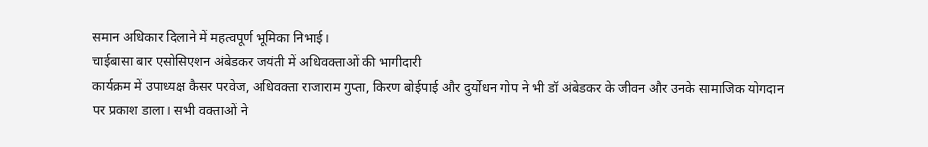समान अधिकार दिलाने में महत्वपूर्ण भूमिका निभाई।
चाईबासा बार एसोसिएशन अंबेडकर जयंती में अधिवक्ताओं की भागीदारी
कार्यक्रम में उपाध्यक्ष कैसर परवेज, अधिवक्ता राजाराम गुप्ता, किरण बोईपाई और दुर्योधन गोप ने भी डॉ अंबेडकर के जीवन और उनके सामाजिक योगदान पर प्रकाश डाला। सभी वक्ताओं ने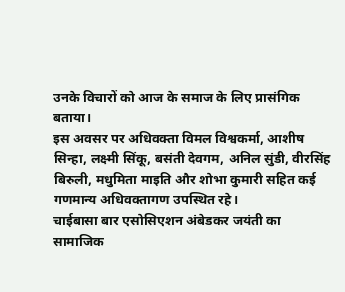उनके विचारों को आज के समाज के लिए प्रासंगिक बताया।
इस अवसर पर अधिवक्ता विमल विश्वकर्मा, आशीष सिन्हा, लक्ष्मी सिंकू, बसंती देवगम, अनिल सुंडी, वीरसिंह बिरुली, मधुमिता माइति और शोभा कुमारी सहित कई गणमान्य अधिवक्तागण उपस्थित रहे।
चाईबासा बार एसोसिएशन अंबेडकर जयंती का सामाजिक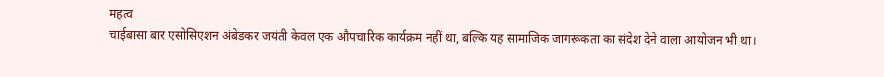महत्व
चाईबासा बार एसोसिएशन अंबेडकर जयंती केवल एक औपचारिक कार्यक्रम नहीं था, बल्कि यह सामाजिक जागरूकता का संदेश देने वाला आयोजन भी था।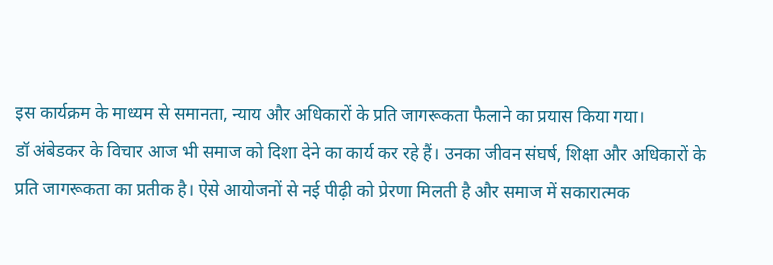इस कार्यक्रम के माध्यम से समानता, न्याय और अधिकारों के प्रति जागरूकता फैलाने का प्रयास किया गया।
डॉ अंबेडकर के विचार आज भी समाज को दिशा देने का कार्य कर रहे हैं। उनका जीवन संघर्ष, शिक्षा और अधिकारों के प्रति जागरूकता का प्रतीक है। ऐसे आयोजनों से नई पीढ़ी को प्रेरणा मिलती है और समाज में सकारात्मक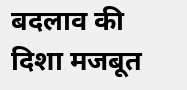बदलाव की दिशा मजबूत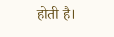होती है।